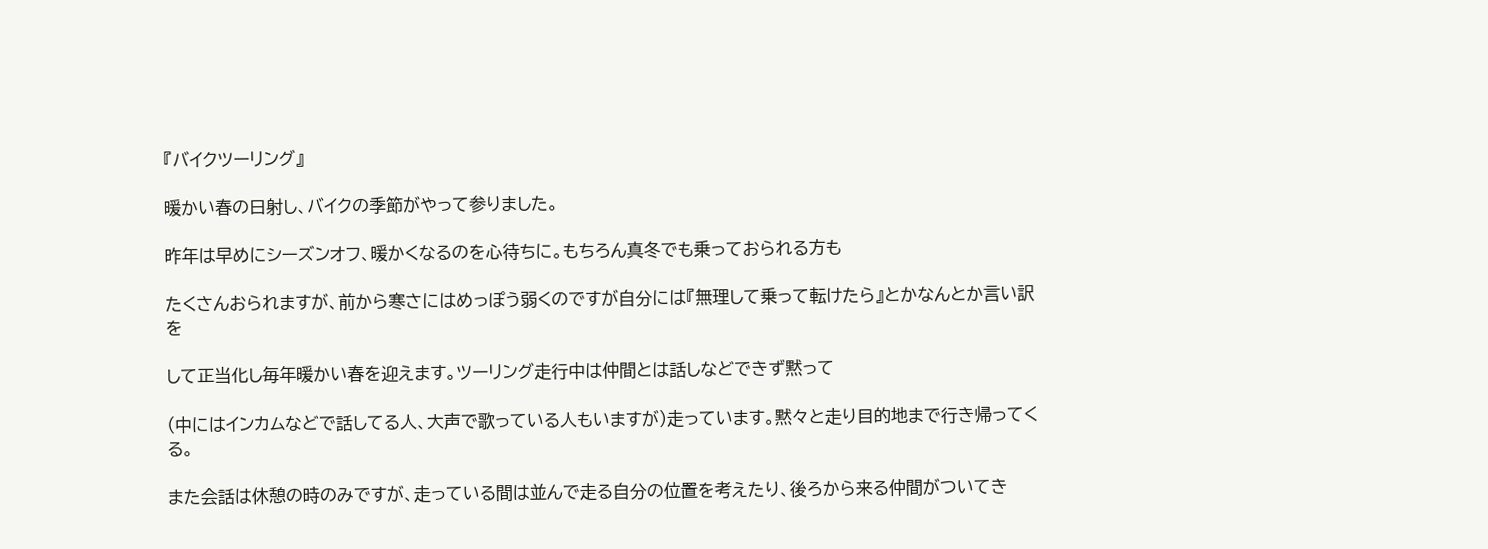『バイクツーリング』

暖かい春の日射し、バイクの季節がやって参りました。

昨年は早めにシーズンオフ、暖かくなるのを心待ちに。もちろん真冬でも乗っておられる方も

たくさんおられますが、前から寒さにはめっぽう弱くのですが自分には『無理して乗って転けたら』とかなんとか言い訳を

して正当化し毎年暖かい春を迎えます。ツーリング走行中は仲間とは話しなどできず黙って

(中にはインカムなどで話してる人、大声で歌っている人もいますが)走っています。黙々と走り目的地まで行き帰ってくる。

また会話は休憩の時のみですが、走っている間は並んで走る自分の位置を考えたり、後ろから来る仲間がついてき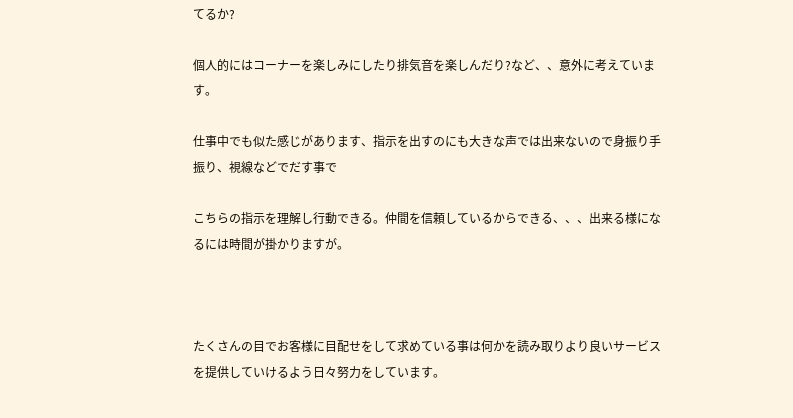てるか?

個人的にはコーナーを楽しみにしたり排気音を楽しんだり?など、、意外に考えています。

仕事中でも似た感じがあります、指示を出すのにも大きな声では出来ないので身振り手振り、視線などでだす事で

こちらの指示を理解し行動できる。仲間を信頼しているからできる、、、出来る様になるには時間が掛かりますが。



たくさんの目でお客様に目配せをして求めている事は何かを読み取りより良いサービスを提供していけるよう日々努力をしています。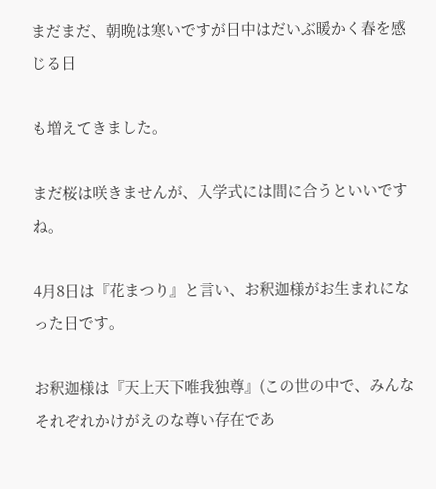まだまだ、朝晩は寒いですが日中はだいぶ暖かく春を感じる日

も増えてきました。

まだ桜は咲きませんが、入学式には間に合うといいですね。

4月8日は『花まつり』と言い、お釈迦様がお生まれになった日です。

お釈迦様は『天上天下唯我独尊』(この世の中で、みんなそれぞれかけがえのな尊い存在であ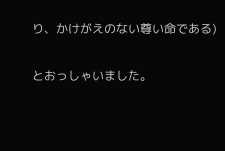り、かけがえのない尊い命である)

とおっしゃいました。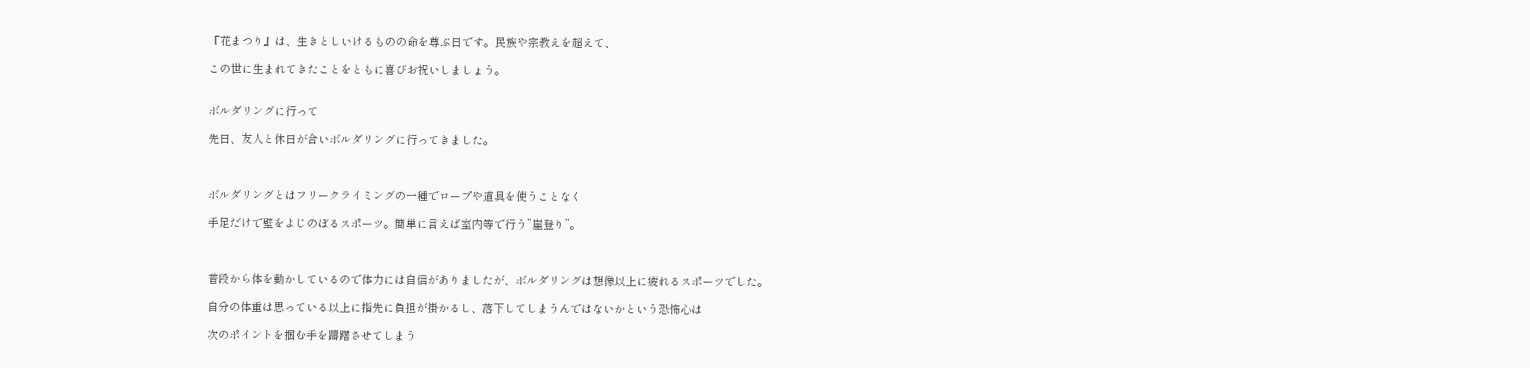『花まつり』は、生きとしいけるものの命を尊ぶ日です。民族や宗教えを超えて、

この世に生まれてきたことをともに喜びお祝いしましょう。


ボルダリングに行って

先日、友人と休日が合いボルダリングに行ってきました。



ボルダリングとはフリークライミングの一種でロープや道具を使うことなく

手足だけで壁をよじのぼるスポーツ。簡単に言えば室内等で行う”崖登り”。



普段から体を動かしているので体力には自信がありましたが、ボルダリングは想像以上に疲れるスポーツでした。

自分の体重は思っている以上に指先に負担が掛かるし、落下してしまうんではないかという恐怖心は

次のポイントを掴む手を躊躇させてしまう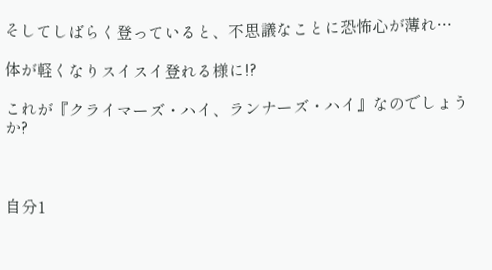そしてしばらく登っていると、不思議なことに恐怖心が薄れ…

体が軽くなりスイスイ登れる様に!?

これが『クライマーズ・ハイ、ランナーズ・ハイ』なのでしょうか?



自分1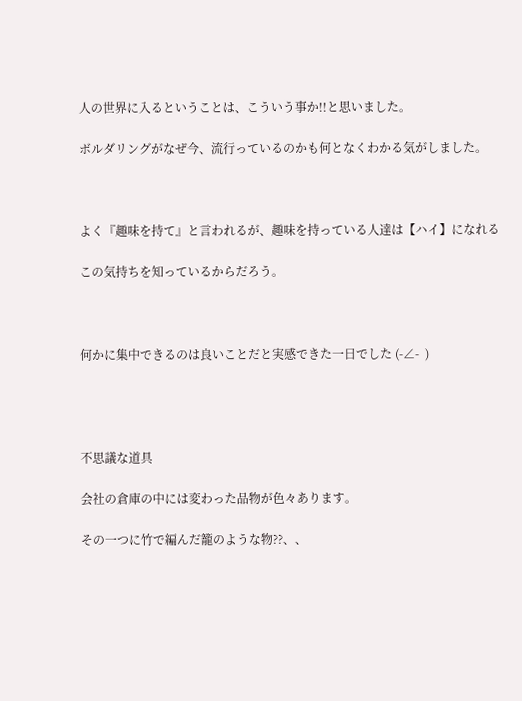人の世界に入るということは、こういう事か!!と思いました。

ボルダリングがなぜ今、流行っているのかも何となくわかる気がしました。



よく『趣味を持て』と言われるが、趣味を持っている人達は【ハイ】になれる

この気持ちを知っているからだろう。



何かに集中できるのは良いことだと実感できた一日でした (-∠-  )




不思議な道具

会社の倉庫の中には変わった品物が色々あります。

その一つに竹で編んだ籠のような物??、、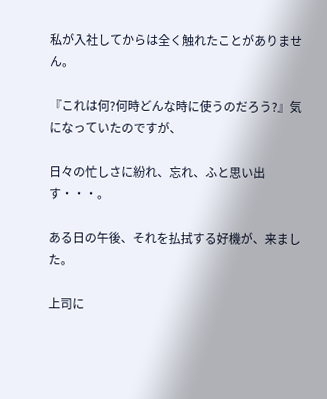私が入社してからは全く触れたことがありません。

『これは何?何時どんな時に使うのだろう?』気になっていたのですが、

日々の忙しさに紛れ、忘れ、ふと思い出す・・・。

ある日の午後、それを払拭する好機が、来ました。

上司に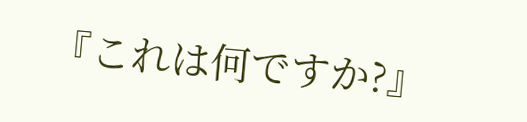『これは何ですか?』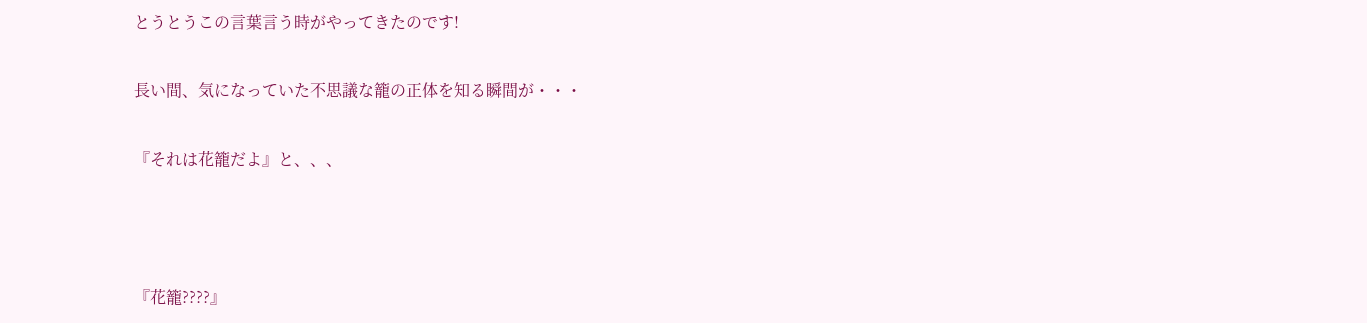とうとうこの言葉言う時がやってきたのです!

長い間、気になっていた不思議な籠の正体を知る瞬間が・・・

『それは花籠だよ』と、、、



『花籠????』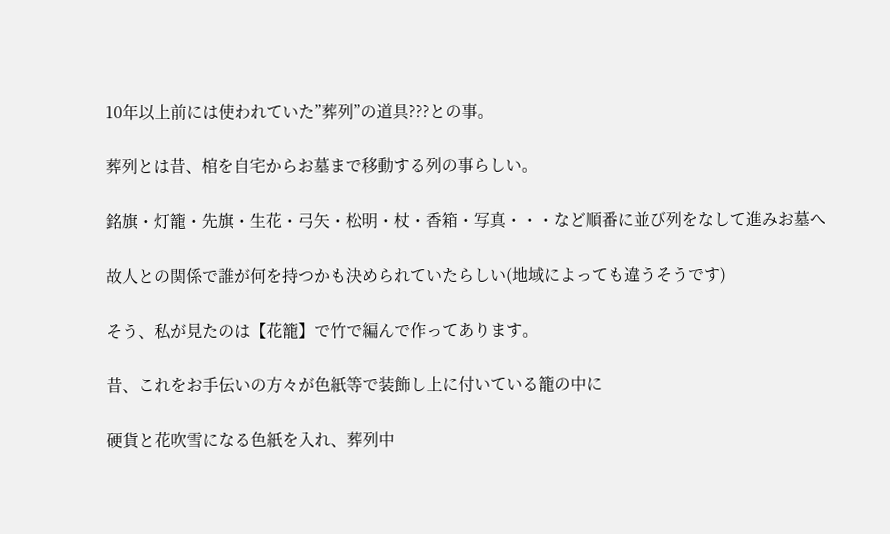10年以上前には使われていた”葬列”の道具???との事。

葬列とは昔、棺を自宅からお墓まで移動する列の事らしい。

銘旗・灯籠・先旗・生花・弓矢・松明・杖・香箱・写真・・・など順番に並び列をなして進みお墓へ

故人との関係で誰が何を持つかも決められていたらしい(地域によっても違うそうです)

そう、私が見たのは【花籠】で竹で編んで作ってあります。

昔、これをお手伝いの方々が色紙等で装飾し上に付いている籠の中に

硬貨と花吹雪になる色紙を入れ、葬列中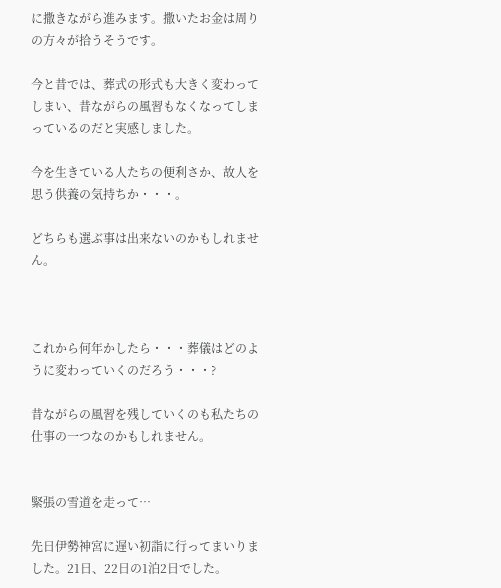に撒きながら進みます。撒いたお金は周りの方々が拾うそうです。

今と昔では、葬式の形式も大きく変わってしまい、昔ながらの風習もなくなってしまっているのだと実感しました。

今を生きている人たちの便利さか、故人を思う供養の気持ちか・・・。

どちらも選ぶ事は出来ないのかもしれません。



これから何年かしたら・・・葬儀はどのように変わっていくのだろう・・・?

昔ながらの風習を残していくのも私たちの仕事の一つなのかもしれません。


緊張の雪道を走って…

先日伊勢神宮に遅い初詣に行ってまいりました。21日、22日の1泊2日でした。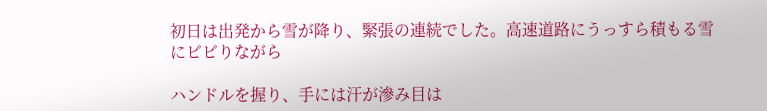初日は出発から雪が降り、緊張の連続でした。高速道路にうっすら積もる雪にビビりながら

ハンドルを握り、手には汗が滲み目は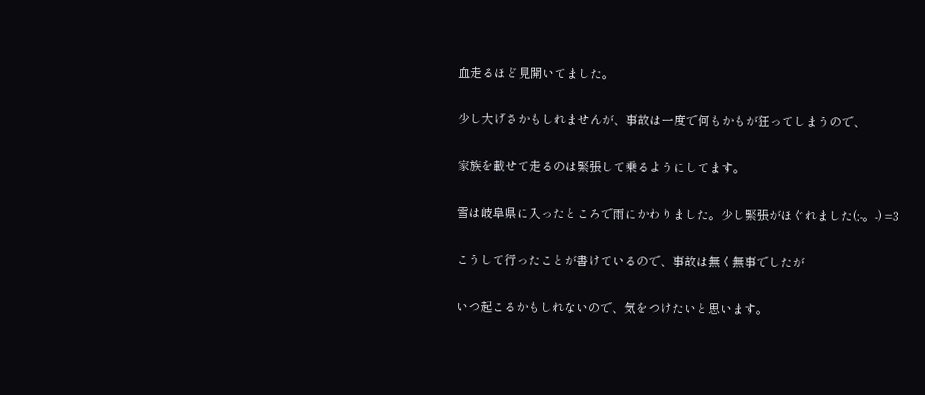血走るほど見開いてました。

少し大げさかもしれませんが、事故は一度で何もかもが狂ってしまうので、

家族を載せて走るのは緊張して乗るようにしてます。

雪は岐阜県に入ったところで雨にかわりました。少し緊張がほぐれました(;-。-) =3

こうして行ったことが書けているので、事故は無く無事でしたが

いつ起こるかもしれないので、気をつけたいと思います。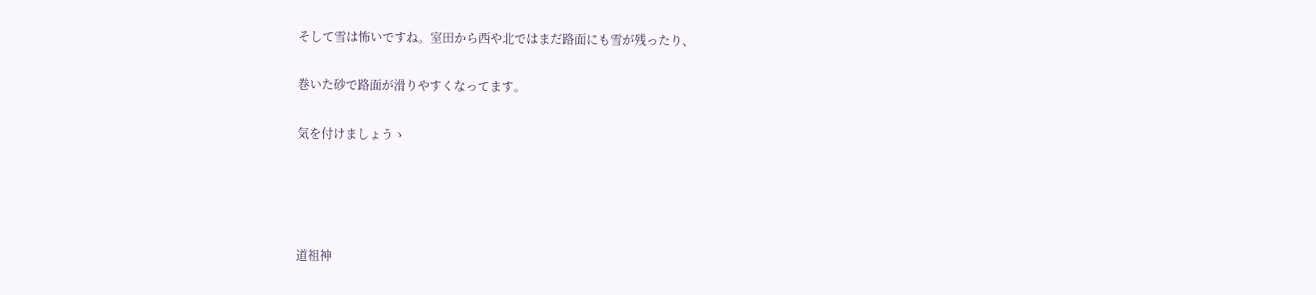そして雪は怖いですね。室田から西や北ではまだ路面にも雪が残ったり、

巻いた砂で路面が滑りやすくなってます。

気を付けましょうゝ




道祖神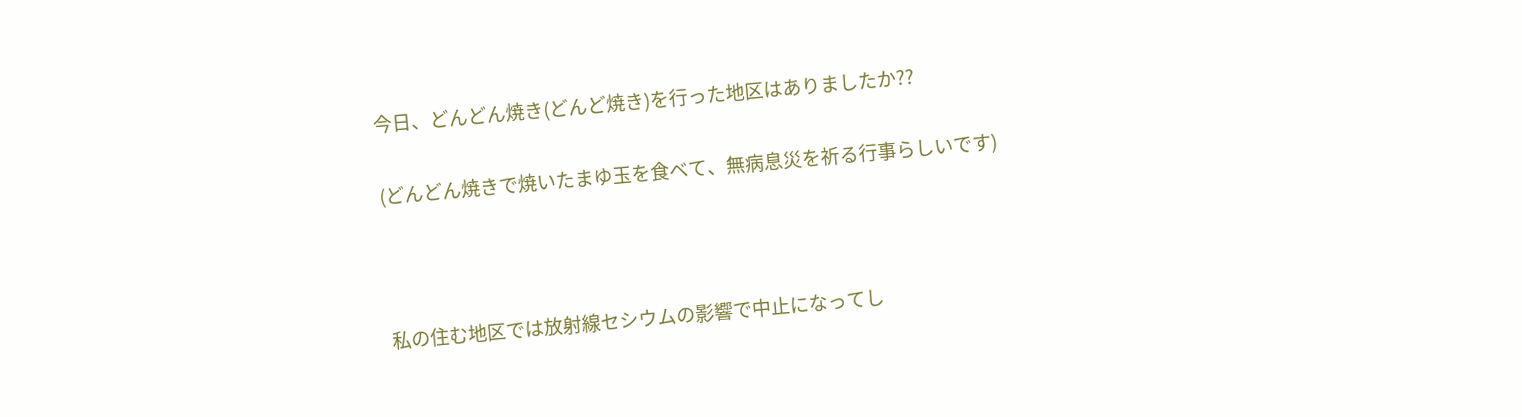今日、どんどん焼き(どんど焼き)を行った地区はありましたか??

(どんどん焼きで焼いたまゆ玉を食べて、無病息災を祈る行事らしいです)



私の住む地区では放射線セシウムの影響で中止になってし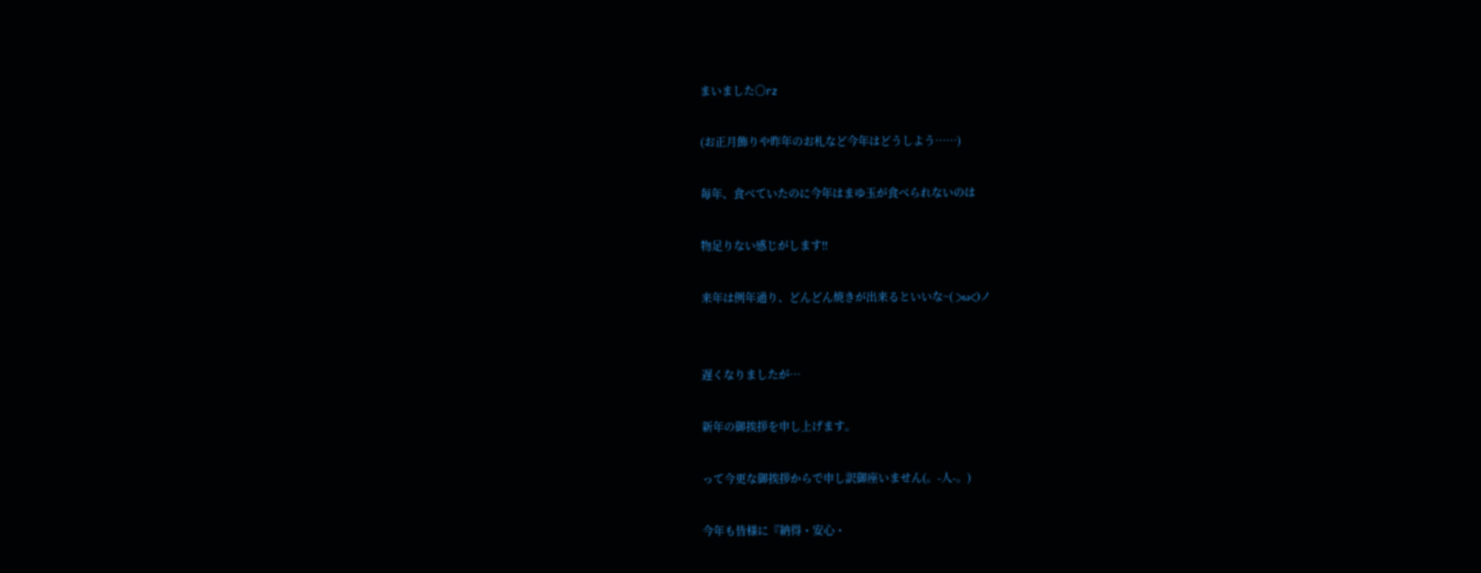まいました○rz

(お正月飾りや昨年のお札など今年はどうしよう……)

毎年、食べていたのに今年はまゆ玉が食べられないのは

物足りない感じがします!!

来年は例年通り、どんどん焼きが出来るといいな~( >ω<)ノ


遅くなりましたが…

新年の御挨拶を申し上げます。

って今更な御挨拶からで申し訳御座いません(。-人-。)

今年も皆様に『納得・安心・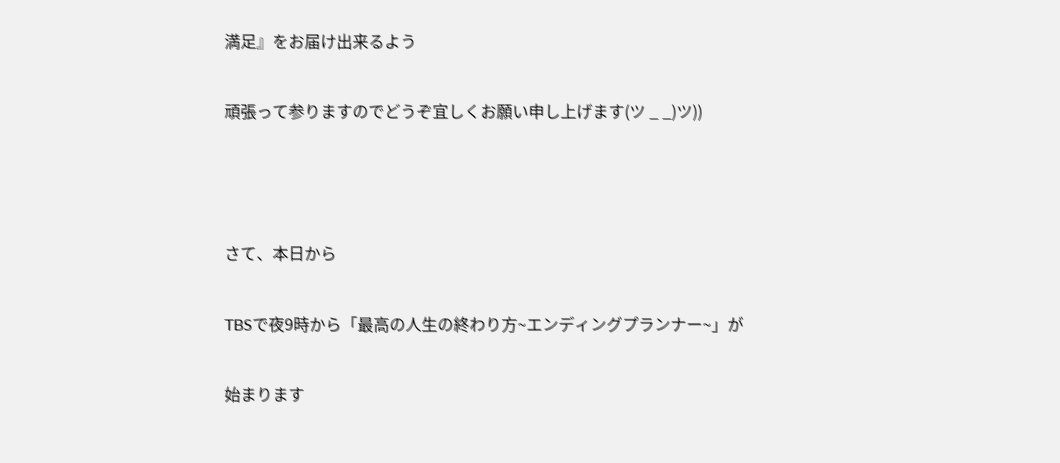満足』をお届け出来るよう

頑張って参りますのでどうぞ宜しくお願い申し上げます(ツ _ _)ツ))



さて、本日から

TBSで夜9時から「最高の人生の終わり方~エンディングプランナー~」が

始まります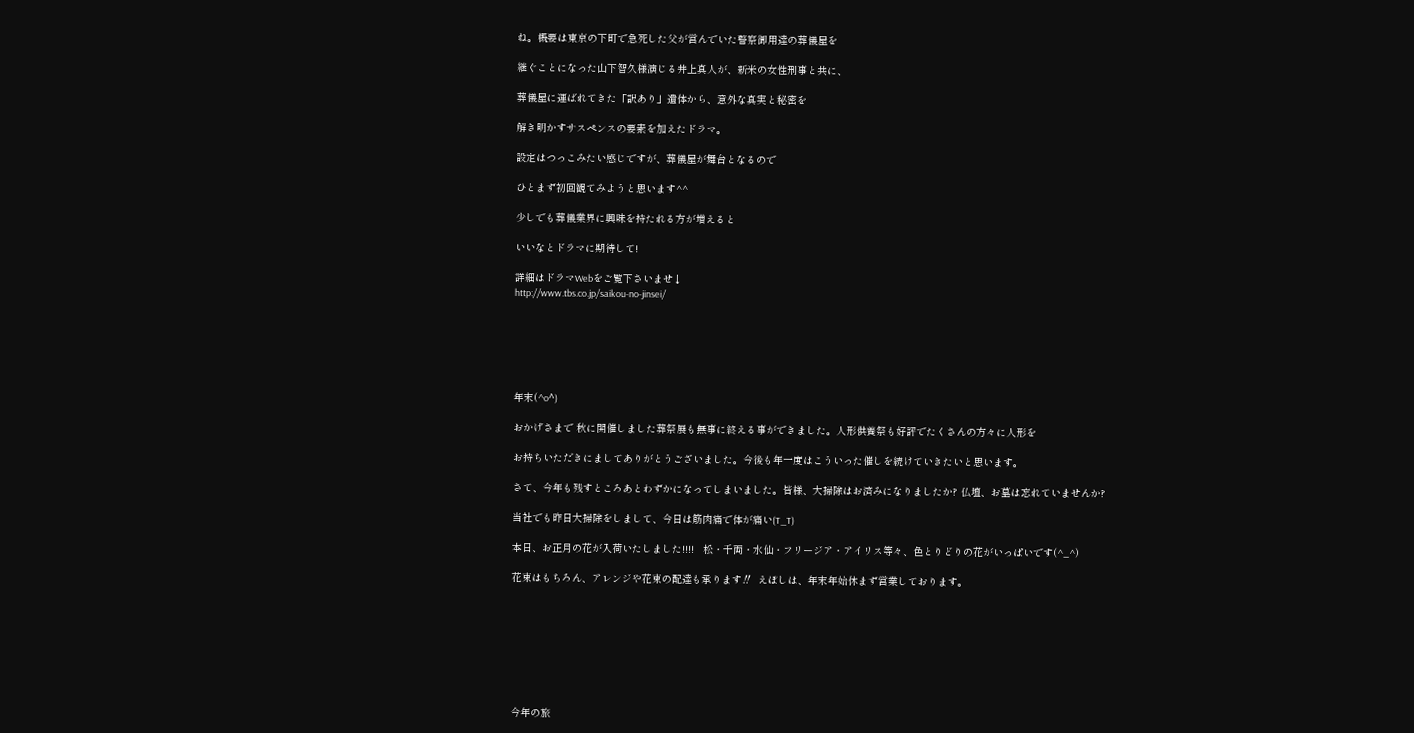ね。概要は東京の下町で急死した父が営んでいた警察御用達の葬儀屋を

継ぐことになった山下智久様演じる井上真人が、新米の女性刑事と共に、

葬儀屋に運ばれてきた「訳あり」遺体から、意外な真実と秘密を

解き明かすサスペンスの要素を加えたドラマ。

設定はつっこみたい感じですが、葬儀屋が舞台となるので

ひとまず初回観てみようと思います^^

少しでも葬儀業界に興味を持たれる方が増えると

いいなとドラマに期待して!

詳細はドラマWebをご覧下さいませ↓
http://www.tbs.co.jp/saikou-no-jinsei/






年末(^o^)

おかげさまで 秋に開催しました葬祭展も無事に終える事ができました。人形供養祭も好評でたくさんの方々に人形を

お持ちいただきにましてありがとうございました。今後も年一度はこういった催しを続けていきたいと思います。

さて、今年も残すところあとわずかになってしまいました。皆様、大掃除はお済みになりましたか? 仏壇、お墓は忘れていませんか?

当社でも昨日大掃除をしまして、今日は筋肉痛で体が痛い(T_T)

本日、お正月の花が入荷いたしました!!!!   松・千両・水仙・フリージア・アイリス等々、色とりどりの花がいっぱいです(^_^)

花束はもちろん、アレンジや花束の配達も承ります‼  えぼしは、年末年始休まず営業しております。








今年の旅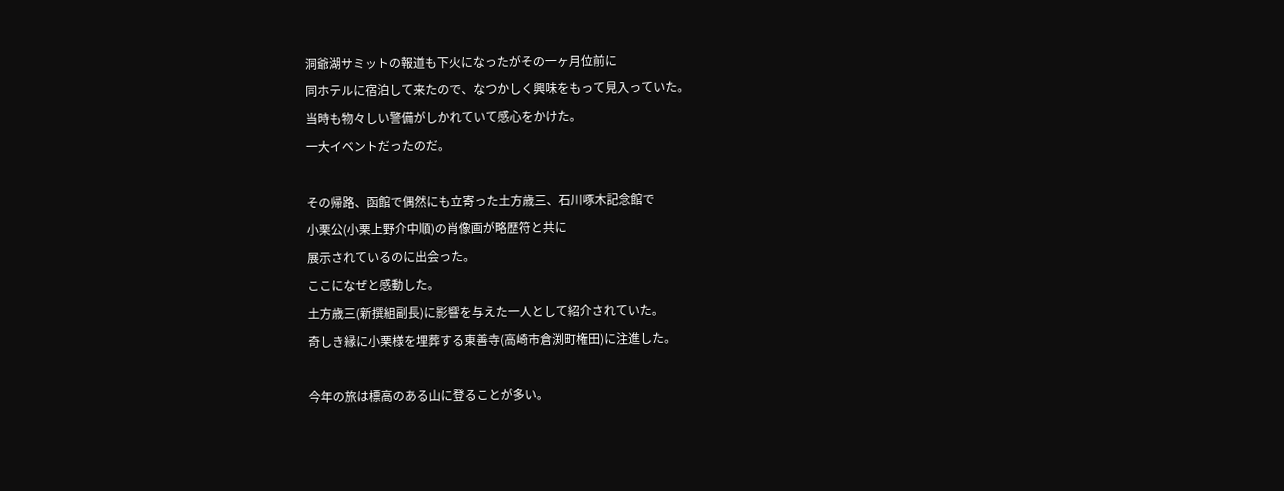洞爺湖サミットの報道も下火になったがその一ヶ月位前に
同ホテルに宿泊して来たので、なつかしく興味をもって見入っていた。
当時も物々しい警備がしかれていて感心をかけた。
一大イベントだったのだ。

その帰路、函館で偶然にも立寄った土方歳三、石川啄木記念館で
小栗公(小栗上野介中順)の肖像画が略歴符と共に
展示されているのに出会った。
ここになぜと感動した。
土方歳三(新撰組副長)に影響を与えた一人として紹介されていた。
奇しき縁に小栗様を埋葬する東善寺(高崎市倉渕町権田)に注進した。

今年の旅は標高のある山に登ることが多い。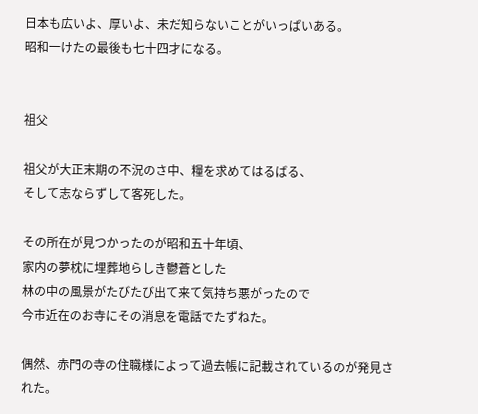日本も広いよ、厚いよ、未だ知らないことがいっぱいある。
昭和一けたの最後も七十四才になる。


祖父

祖父が大正末期の不況のさ中、糧を求めてはるばる、
そして志ならずして客死した。

その所在が見つかったのが昭和五十年頃、
家内の夢枕に埋葬地らしき鬱蒼とした
林の中の風景がたびたび出て来て気持ち悪がったので
今市近在のお寺にその消息を電話でたずねた。

偶然、赤門の寺の住職様によって過去帳に記載されているのが発見された。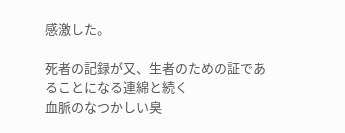感激した。

死者の記録が又、生者のための証であることになる連綿と続く
血脈のなつかしい臭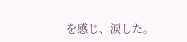を感じ、涙した。